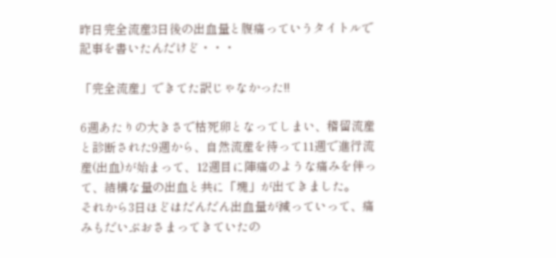昨日完全流産3日後の出血量と腹痛っていうタイトルで記事を書いたんだけど・・・

「完全流産」できてた訳じゃなかった!!

6週あたりの大きさで枯死卵となってしまい、稽留流産と診断された9週から、自然流産を待って11週で進行流産(出血)が始まって、12週目に陣痛のような痛みを伴って、結構な量の出血と共に「塊」が出てきました。
それから3日ほどはだんだん出血量が減っていって、痛みもだいぶおさまってきていたの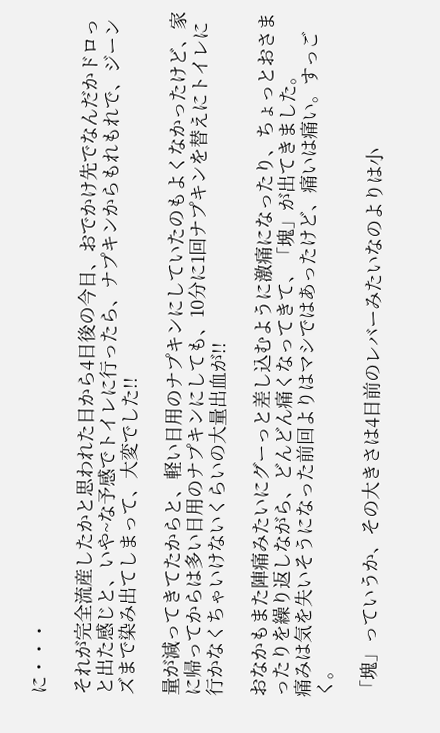に・・・

それが完全流産したかと思われた日から4日後の今日、おでかけ先でなんだかドロっと出た感じと、いや~な予感でトイレに行ったら、ナプキンからもれもれで、ジーンズまで染み出てしまって、大変でした!!

量が減ってきてたからと、軽い日用のナプキンにしていたのもよくなかったけど、家に帰ってからは多い日用のナプキンにしても、10分に1回ナプキンを替えにトイレに行かなくちゃいけないくらいの大量出血が!!

おなかもまた陣痛みたいにグーっと差し込むように激痛になったり、ちょっとおさまったりを繰り返しながら、どんどん痛くなってきて、「塊」が出てきました。
痛みは気を失いそうになった前回よりはマシではあったけど、痛いは痛い。すっごく。

「塊」っていうか、その大きさは4日前のレバーみたいなのよりは小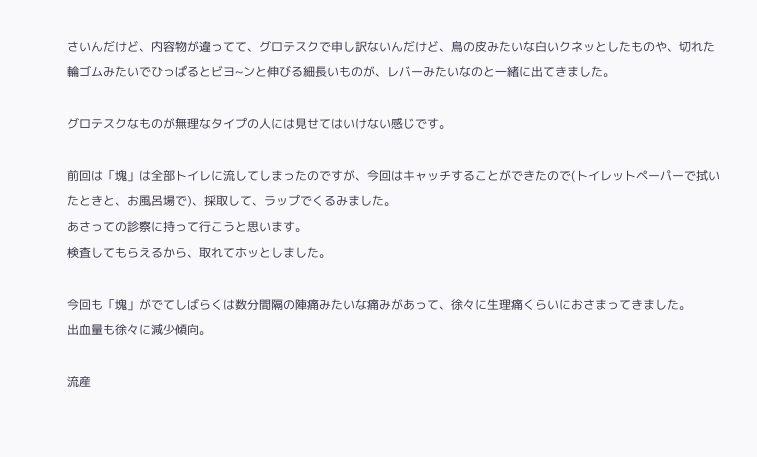さいんだけど、内容物が違ってて、グロテスクで申し訳ないんだけど、鳥の皮みたいな白いクネッとしたものや、切れた輪ゴムみたいでひっぱるとビヨ~ンと伸びる細長いものが、レバーみたいなのと一緒に出てきました。

グロテスクなものが無理なタイプの人には見せてはいけない感じです。

前回は「塊」は全部トイレに流してしまったのですが、今回はキャッチすることができたので(トイレットペーパーで拭いたときと、お風呂場で)、採取して、ラップでくるみました。
あさっての診察に持って行こうと思います。
検査してもらえるから、取れてホッとしました。

今回も「塊」がでてしばらくは数分間隔の陣痛みたいな痛みがあって、徐々に生理痛くらいにおさまってきました。
出血量も徐々に減少傾向。

流産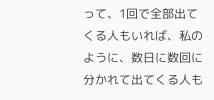って、1回で全部出てくる人もいれば、私のように、数日に数回に分かれて出てくる人も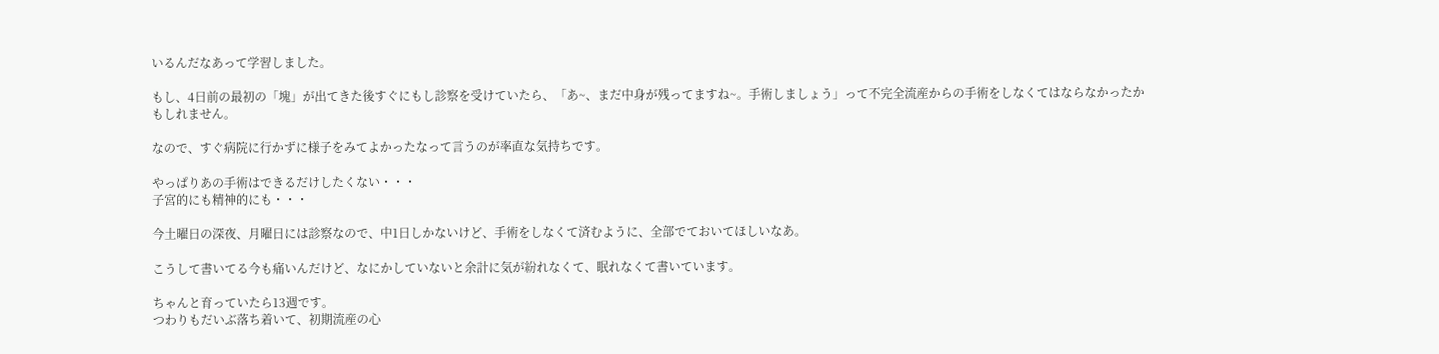いるんだなあって学習しました。

もし、4日前の最初の「塊」が出てきた後すぐにもし診察を受けていたら、「あ~、まだ中身が残ってますね~。手術しましょう」って不完全流産からの手術をしなくてはならなかったかもしれません。

なので、すぐ病院に行かずに様子をみてよかったなって言うのが率直な気持ちです。

やっぱりあの手術はできるだけしたくない・・・
子宮的にも精神的にも・・・

今土曜日の深夜、月曜日には診察なので、中1日しかないけど、手術をしなくて済むように、全部でておいてほしいなあ。

こうして書いてる今も痛いんだけど、なにかしていないと余計に気が紛れなくて、眠れなくて書いています。

ちゃんと育っていたら13週です。
つわりもだいぶ落ち着いて、初期流産の心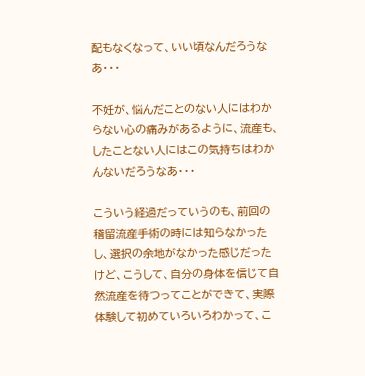配もなくなって、いい頃なんだろうなあ・・・

不妊が、悩んだことのない人にはわからない心の痛みがあるように、流産も、したことない人にはこの気持ちはわかんないだろうなあ・・・

こういう経過だっていうのも、前回の稽留流産手術の時には知らなかったし、選択の余地がなかった感じだったけど、こうして、自分の身体を信じて自然流産を待つってことができて、実際体験して初めていろいろわかって、こ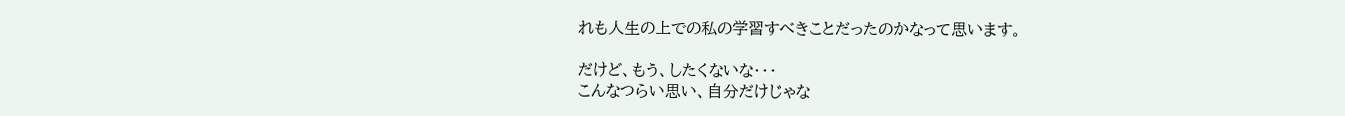れも人生の上での私の学習すべきことだったのかなって思います。

だけど、もう、したくないな・・・
こんなつらい思い、自分だけじゃな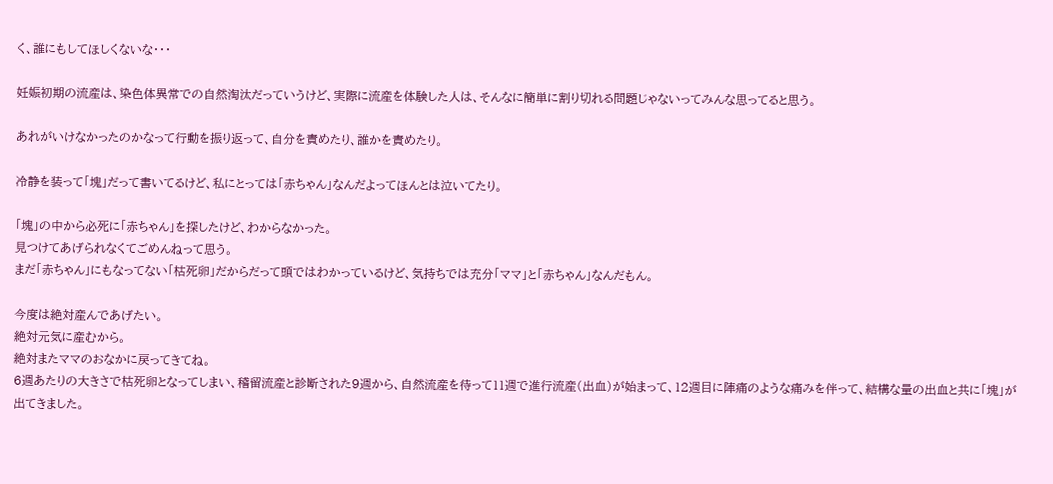く、誰にもしてほしくないな・・・

妊娠初期の流産は、染色体異常での自然淘汰だっていうけど、実際に流産を体験した人は、そんなに簡単に割り切れる問題じゃないってみんな思ってると思う。

あれがいけなかったのかなって行動を振り返って、自分を責めたり、誰かを責めたり。

冷静を装って「塊」だって書いてるけど、私にとっては「赤ちゃん」なんだよってほんとは泣いてたり。

「塊」の中から必死に「赤ちゃん」を探したけど、わからなかった。
見つけてあげられなくてごめんねって思う。
まだ「赤ちゃん」にもなってない「枯死卵」だからだって頭ではわかっているけど、気持ちでは充分「ママ」と「赤ちゃん」なんだもん。

今度は絶対産んであげたい。
絶対元気に産むから。
絶対またママのおなかに戻ってきてね。
6週あたりの大きさで枯死卵となってしまい、稽留流産と診断された9週から、自然流産を待って11週で進行流産(出血)が始まって、12週目に陣痛のような痛みを伴って、結構な量の出血と共に「塊」が出てきました。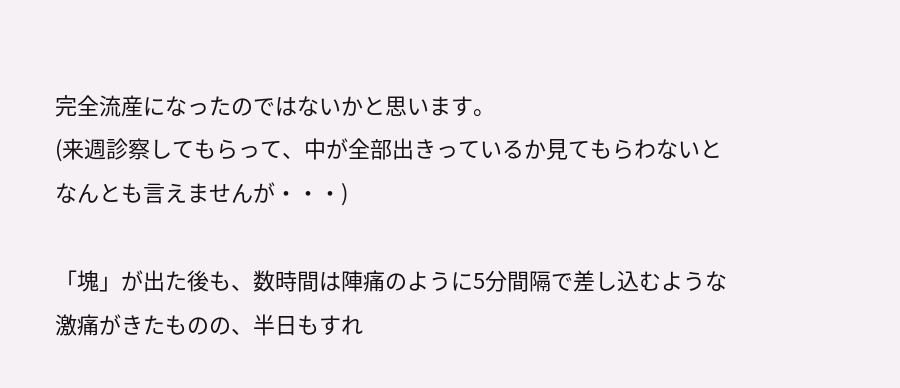完全流産になったのではないかと思います。
(来週診察してもらって、中が全部出きっているか見てもらわないとなんとも言えませんが・・・)

「塊」が出た後も、数時間は陣痛のように5分間隔で差し込むような激痛がきたものの、半日もすれ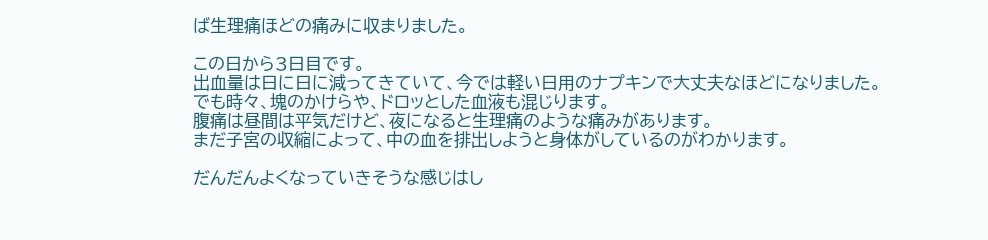ば生理痛ほどの痛みに収まりました。

この日から3日目です。
出血量は日に日に減ってきていて、今では軽い日用のナプキンで大丈夫なほどになりました。
でも時々、塊のかけらや、ドロッとした血液も混じります。
腹痛は昼間は平気だけど、夜になると生理痛のような痛みがあります。
まだ子宮の収縮によって、中の血を排出しようと身体がしているのがわかります。

だんだんよくなっていきそうな感じはし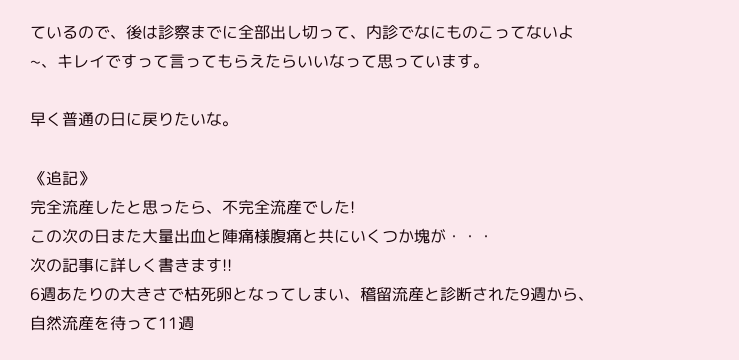ているので、後は診察までに全部出し切って、内診でなにものこってないよ~、キレイですって言ってもらえたらいいなって思っています。

早く普通の日に戻りたいな。

《追記》
完全流産したと思ったら、不完全流産でした!
この次の日また大量出血と陣痛様腹痛と共にいくつか塊が・・・
次の記事に詳しく書きます!!
6週あたりの大きさで枯死卵となってしまい、稽留流産と診断された9週から、自然流産を待って11週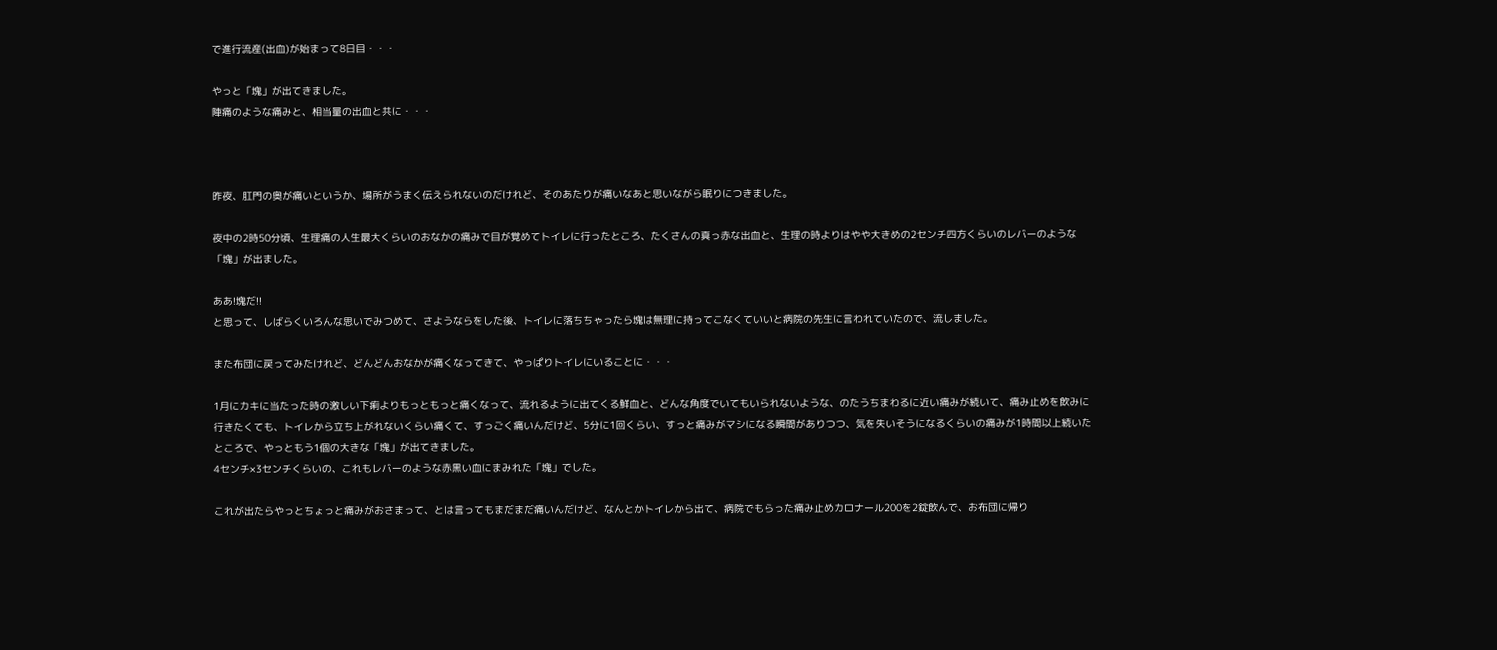で進行流産(出血)が始まって8日目・・・

やっと「塊」が出てきました。
陣痛のような痛みと、相当量の出血と共に・・・



昨夜、肛門の奥が痛いというか、場所がうまく伝えられないのだけれど、そのあたりが痛いなあと思いながら眠りにつきました。

夜中の2時50分頃、生理痛の人生最大くらいのおなかの痛みで目が覚めてトイレに行ったところ、たくさんの真っ赤な出血と、生理の時よりはやや大きめの2センチ四方くらいのレバーのような「塊」が出ました。

ああ!塊だ!!
と思って、しばらくいろんな思いでみつめて、さようならをした後、トイレに落ちちゃったら塊は無理に持ってこなくていいと病院の先生に言われていたので、流しました。

また布団に戻ってみたけれど、どんどんおなかが痛くなってきて、やっぱりトイレにいることに・・・

1月にカキに当たった時の激しい下痢よりもっともっと痛くなって、流れるように出てくる鮮血と、どんな角度でいてもいられないような、のたうちまわるに近い痛みが続いて、痛み止めを飲みに行きたくても、トイレから立ち上がれないくらい痛くて、すっごく痛いんだけど、5分に1回くらい、すっと痛みがマシになる瞬間がありつつ、気を失いそうになるくらいの痛みが1時間以上続いたところで、やっともう1個の大きな「塊」が出てきました。
4センチ×3センチくらいの、これもレバーのような赤黒い血にまみれた「塊」でした。

これが出たらやっとちょっと痛みがおさまって、とは言ってもまだまだ痛いんだけど、なんとかトイレから出て、病院でもらった痛み止めカロナール200を2錠飲んで、お布団に帰り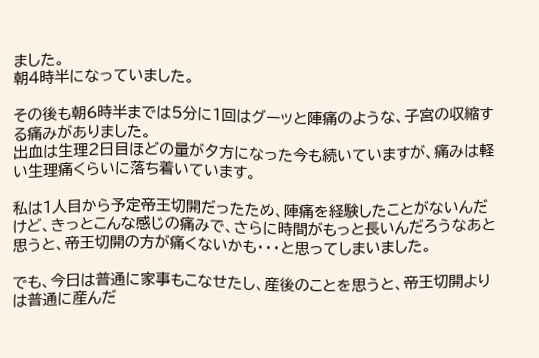ました。
朝4時半になっていました。

その後も朝6時半までは5分に1回はグーッと陣痛のような、子宮の収縮する痛みがありました。
出血は生理2日目ほどの量が夕方になった今も続いていますが、痛みは軽い生理痛くらいに落ち着いています。

私は1人目から予定帝王切開だったため、陣痛を経験したことがないんだけど、きっとこんな感じの痛みで、さらに時間がもっと長いんだろうなあと思うと、帝王切開の方が痛くないかも・・・と思ってしまいました。

でも、今日は普通に家事もこなせたし、産後のことを思うと、帝王切開よりは普通に産んだ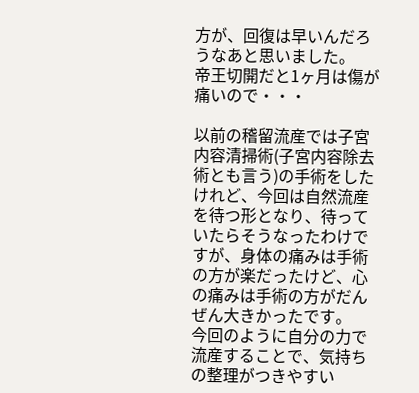方が、回復は早いんだろうなあと思いました。
帝王切開だと1ヶ月は傷が痛いので・・・

以前の稽留流産では子宮内容清掃術(子宮内容除去術とも言う)の手術をしたけれど、今回は自然流産を待つ形となり、待っていたらそうなったわけですが、身体の痛みは手術の方が楽だったけど、心の痛みは手術の方がだんぜん大きかったです。
今回のように自分の力で流産することで、気持ちの整理がつきやすい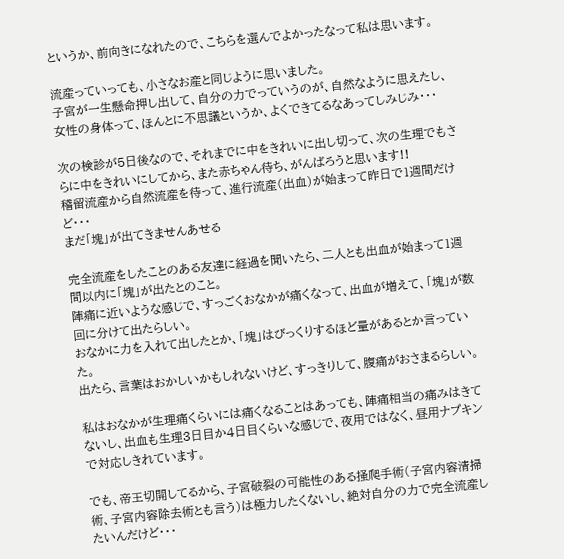というか、前向きになれたので、こちらを選んでよかったなって私は思います。

流産っていっても、小さなお産と同じように思いました。
子宮が一生懸命押し出して、自分の力でっていうのが、自然なように思えたし、女性の身体って、ほんとに不思議というか、よくできてるなあってしみじみ・・・

次の検診が5日後なので、それまでに中をきれいに出し切って、次の生理でもさらに中をきれいにしてから、また赤ちゃん待ち、がんばろうと思います!!
稽留流産から自然流産を待って、進行流産(出血)が始まって昨日で1週間だけど・・・
まだ「塊」が出てきませんあせる

完全流産をしたことのある友達に経過を聞いたら、二人とも出血が始まって1週間以内に「塊」が出たとのこと。
陣痛に近いような感じで、すっごくおなかが痛くなって、出血が増えて、「塊」が数回に分けて出たらしい。
おなかに力を入れて出したとか、「塊」はびっくりするほど量があるとか言っていた。
出たら、言葉はおかしいかもしれないけど、すっきりして、腹痛がおさまるらしい。

私はおなかが生理痛くらいには痛くなることはあっても、陣痛相当の痛みはきてないし、出血も生理3日目か4日目くらいな感じで、夜用ではなく、昼用ナプキンで対応しきれています。

でも、帝王切開してるから、子宮破裂の可能性のある掻爬手術(子宮内容清掃術、子宮内容除去術とも言う)は極力したくないし、絶対自分の力で完全流産したいんだけど・・・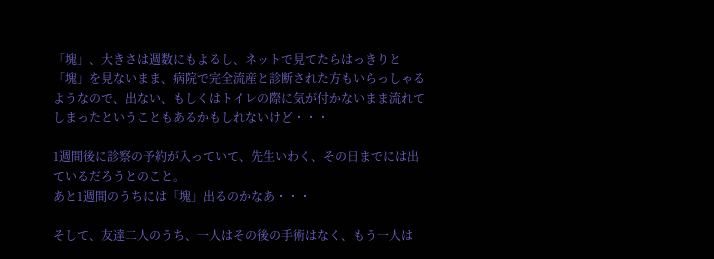「塊」、大きさは週数にもよるし、ネットで見てたらはっきりと「塊」を見ないまま、病院で完全流産と診断された方もいらっしゃるようなので、出ない、もしくはトイレの際に気が付かないまま流れてしまったということもあるかもしれないけど・・・

1週間後に診察の予約が入っていて、先生いわく、その日までには出ているだろうとのこと。
あと1週間のうちには「塊」出るのかなあ・・・

そして、友達二人のうち、一人はその後の手術はなく、もう一人は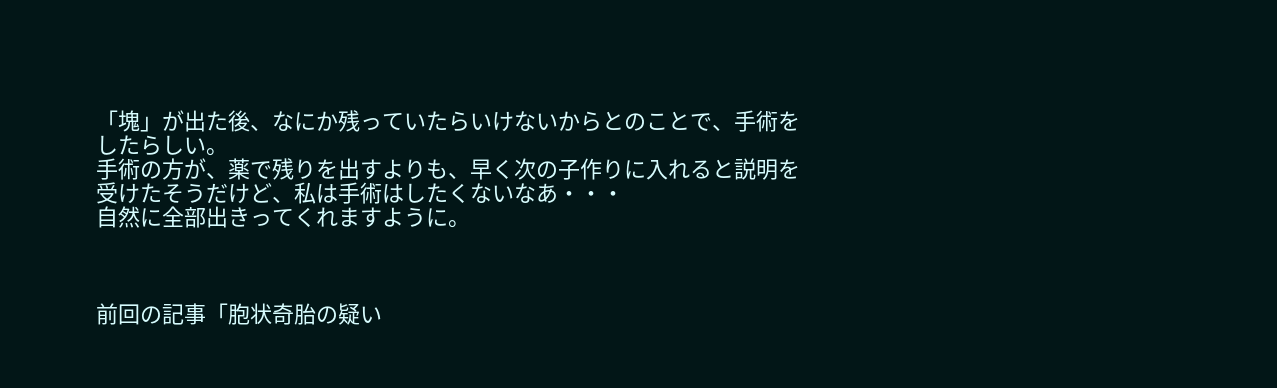「塊」が出た後、なにか残っていたらいけないからとのことで、手術をしたらしい。
手術の方が、薬で残りを出すよりも、早く次の子作りに入れると説明を受けたそうだけど、私は手術はしたくないなあ・・・
自然に全部出きってくれますように。



前回の記事「胞状奇胎の疑い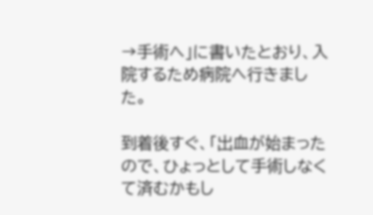→手術へ」に書いたとおり、入院するため病院へ行きました。

到着後すぐ、「出血が始まったので、ひょっとして手術しなくて済むかもし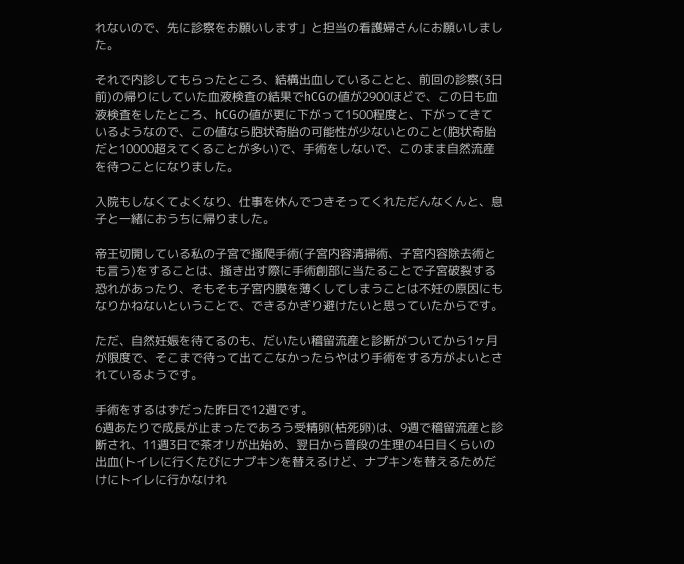れないので、先に診察をお願いします」と担当の看護婦さんにお願いしました。

それで内診してもらったところ、結構出血していることと、前回の診察(3日前)の帰りにしていた血液検査の結果でhCGの値が2900ほどで、この日も血液検査をしたところ、hCGの値が更に下がって1500程度と、下がってきているようなので、この値なら胞状奇胎の可能性が少ないとのこと(胞状奇胎だと10000超えてくることが多い)で、手術をしないで、このまま自然流産を待つことになりました。

入院もしなくてよくなり、仕事を休んでつきそってくれただんなくんと、息子と一緒におうちに帰りました。

帝王切開している私の子宮で掻爬手術(子宮内容清掃術、子宮内容除去術とも言う)をすることは、掻き出す際に手術創部に当たることで子宮破裂する恐れがあったり、そもそも子宮内膜を薄くしてしまうことは不妊の原因にもなりかねないということで、できるかぎり避けたいと思っていたからです。

ただ、自然妊娠を待てるのも、だいたい稽留流産と診断がついてから1ヶ月が限度で、そこまで待って出てこなかったらやはり手術をする方がよいとされているようです。

手術をするはずだった昨日で12週です。
6週あたりで成長が止まったであろう受精卵(枯死卵)は、9週で稽留流産と診断され、11週3日で茶オリが出始め、翌日から普段の生理の4日目くらいの出血(トイレに行くたびにナプキンを替えるけど、ナプキンを替えるためだけにトイレに行かなけれ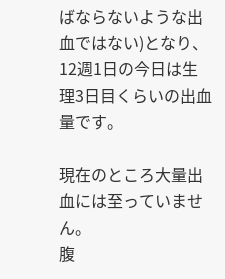ばならないような出血ではない)となり、12週1日の今日は生理3日目くらいの出血量です。

現在のところ大量出血には至っていません。
腹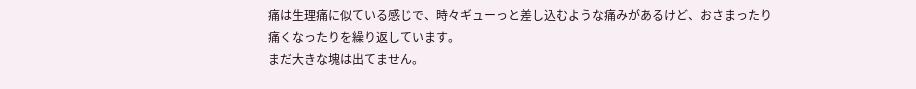痛は生理痛に似ている感じで、時々ギューっと差し込むような痛みがあるけど、おさまったり痛くなったりを繰り返しています。
まだ大きな塊は出てません。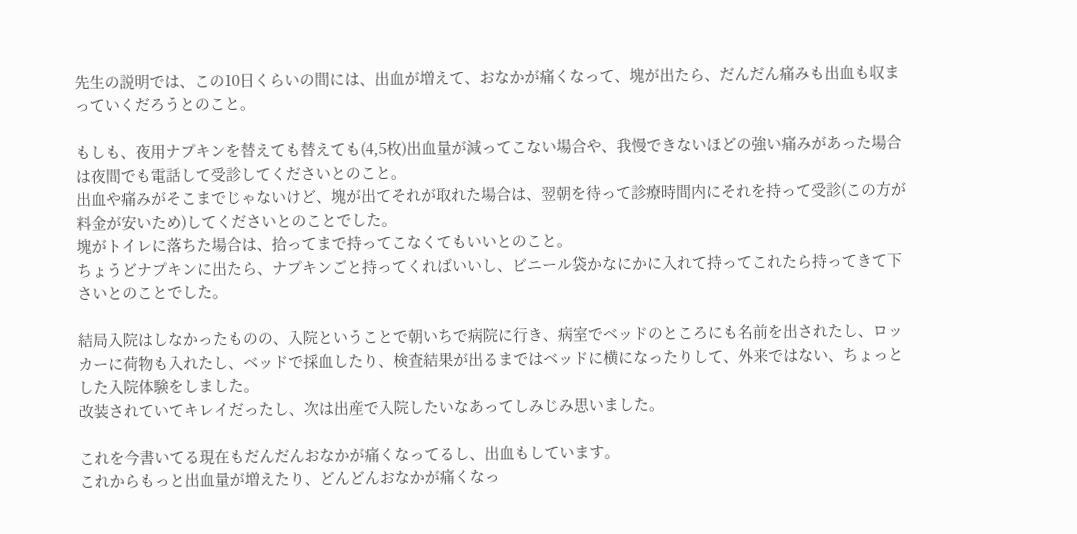先生の説明では、この10日くらいの間には、出血が増えて、おなかが痛くなって、塊が出たら、だんだん痛みも出血も収まっていくだろうとのこと。

もしも、夜用ナプキンを替えても替えても(4,5枚)出血量が減ってこない場合や、我慢できないほどの強い痛みがあった場合は夜間でも電話して受診してくださいとのこと。
出血や痛みがそこまでじゃないけど、塊が出てそれが取れた場合は、翌朝を待って診療時間内にそれを持って受診(この方が料金が安いため)してくださいとのことでした。
塊がトイレに落ちた場合は、拾ってまで持ってこなくてもいいとのこと。
ちょうどナプキンに出たら、ナプキンごと持ってくればいいし、ビニール袋かなにかに入れて持ってこれたら持ってきて下さいとのことでした。

結局入院はしなかったものの、入院ということで朝いちで病院に行き、病室でベッドのところにも名前を出されたし、ロッカーに荷物も入れたし、ベッドで採血したり、検査結果が出るまではベッドに横になったりして、外来ではない、ちょっとした入院体験をしました。
改装されていてキレイだったし、次は出産で入院したいなあってしみじみ思いました。

これを今書いてる現在もだんだんおなかが痛くなってるし、出血もしています。
これからもっと出血量が増えたり、どんどんおなかが痛くなっ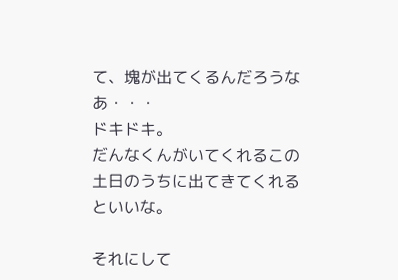て、塊が出てくるんだろうなあ・・・
ドキドキ。
だんなくんがいてくれるこの土日のうちに出てきてくれるといいな。

それにして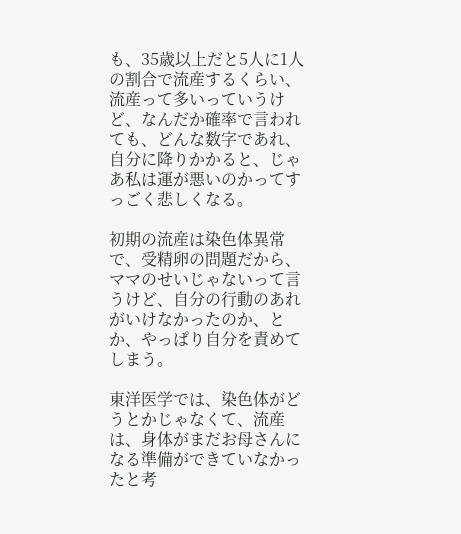も、35歳以上だと5人に1人の割合で流産するくらい、流産って多いっていうけど、なんだか確率で言われても、どんな数字であれ、自分に降りかかると、じゃあ私は運が悪いのかってすっごく悲しくなる。

初期の流産は染色体異常で、受精卵の問題だから、ママのせいじゃないって言うけど、自分の行動のあれがいけなかったのか、とか、やっぱり自分を責めてしまう。

東洋医学では、染色体がどうとかじゃなくて、流産は、身体がまだお母さんになる準備ができていなかったと考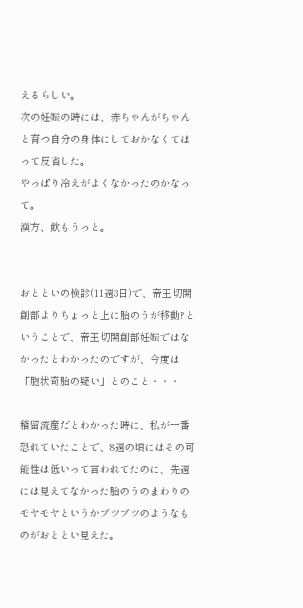えるらしい。
次の妊娠の時には、赤ちゃんがちゃんと育つ自分の身体にしておかなくてはって反省した。
やっぱり冷えがよくなかったのかなって。
漢方、飲もうっと。


おとといの検診(11週3日)で、帝王切開創部よりちょっと上に胎のうが移動?ということで、帝王切開創部妊娠ではなかったとわかったのですが、今度は「胞状奇胎の疑い」とのこと・・・

稽留流産だとわかった時に、私が一番恐れていたことで、8週の頃にはその可能性は低いって言われてたのに、先週には見えてなかった胎のうのまわりのモヤモヤというかブツブツのようなものがおととい見えた。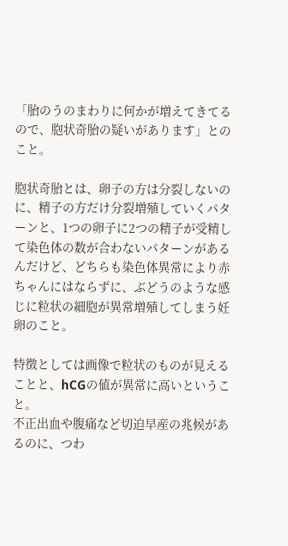「胎のうのまわりに何かが増えてきてるので、胞状奇胎の疑いがあります」とのこと。

胞状奇胎とは、卵子の方は分裂しないのに、精子の方だけ分裂増殖していくパターンと、1つの卵子に2つの精子が受精して染色体の数が合わないパターンがあるんだけど、どちらも染色体異常により赤ちゃんにはならずに、ぶどうのような感じに粒状の細胞が異常増殖してしまう妊卵のこと。

特徴としては画像で粒状のものが見えることと、hCGの値が異常に高いということ。
不正出血や腹痛など切迫早産の兆候があるのに、つわ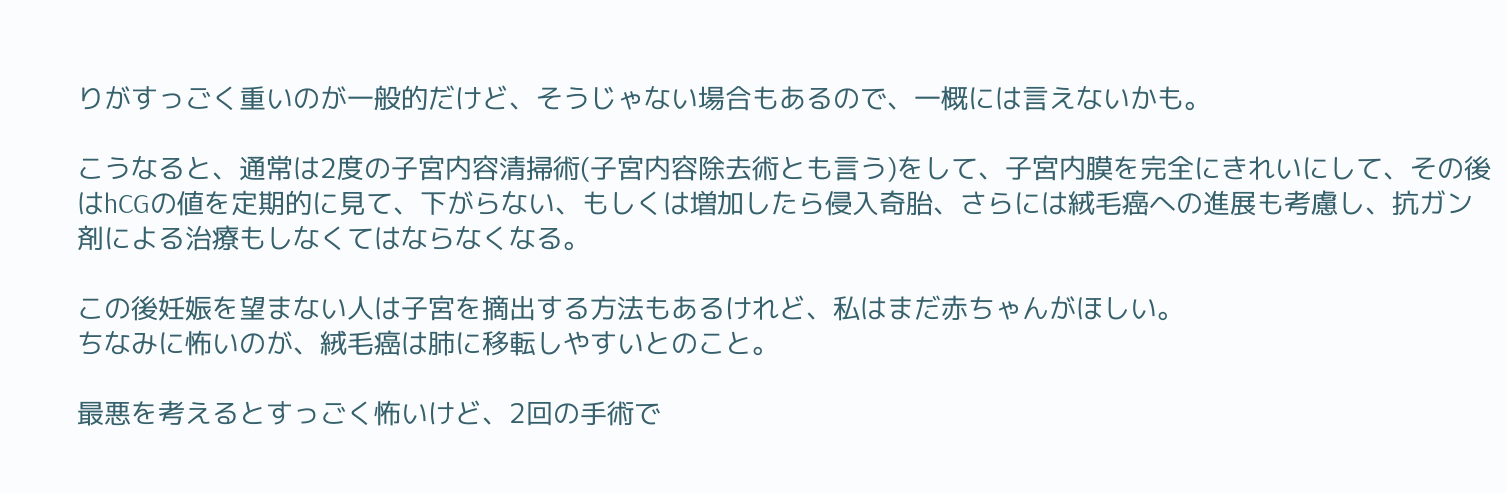りがすっごく重いのが一般的だけど、そうじゃない場合もあるので、一概には言えないかも。

こうなると、通常は2度の子宮内容清掃術(子宮内容除去術とも言う)をして、子宮内膜を完全にきれいにして、その後はhCGの値を定期的に見て、下がらない、もしくは増加したら侵入奇胎、さらには絨毛癌への進展も考慮し、抗ガン剤による治療もしなくてはならなくなる。

この後妊娠を望まない人は子宮を摘出する方法もあるけれど、私はまだ赤ちゃんがほしい。
ちなみに怖いのが、絨毛癌は肺に移転しやすいとのこと。

最悪を考えるとすっごく怖いけど、2回の手術で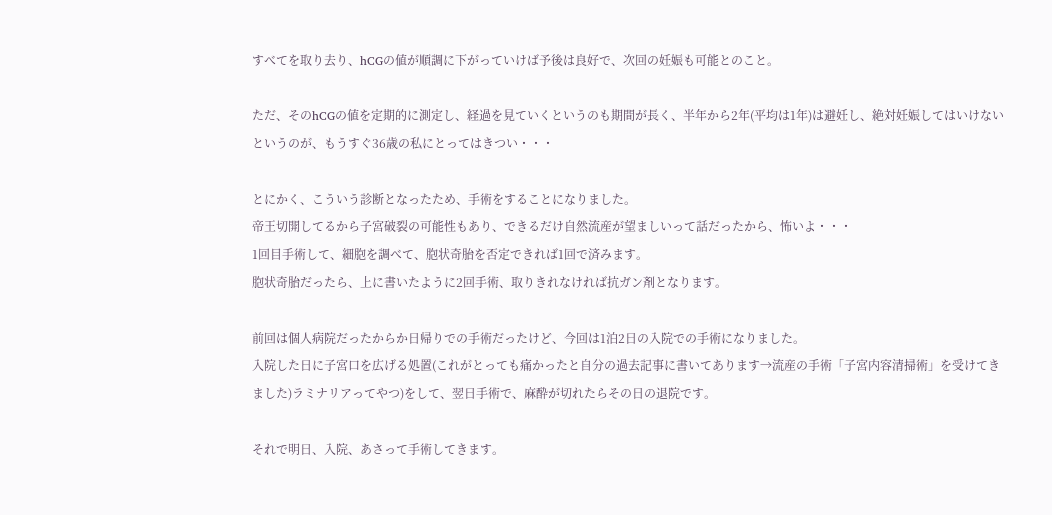すべてを取り去り、hCGの値が順調に下がっていけば予後は良好で、次回の妊娠も可能とのこと。

ただ、そのhCGの値を定期的に測定し、経過を見ていくというのも期間が長く、半年から2年(平均は1年)は避妊し、絶対妊娠してはいけないというのが、もうすぐ36歳の私にとってはきつい・・・

とにかく、こういう診断となったため、手術をすることになりました。
帝王切開してるから子宮破裂の可能性もあり、できるだけ自然流産が望ましいって話だったから、怖いよ・・・
1回目手術して、細胞を調べて、胞状奇胎を否定できれば1回で済みます。
胞状奇胎だったら、上に書いたように2回手術、取りきれなければ抗ガン剤となります。

前回は個人病院だったからか日帰りでの手術だったけど、今回は1泊2日の入院での手術になりました。
入院した日に子宮口を広げる処置(これがとっても痛かったと自分の過去記事に書いてあります→流産の手術「子宮内容清掃術」を受けてきました)ラミナリアってやつ)をして、翌日手術で、麻酔が切れたらその日の退院です。

それで明日、入院、あさって手術してきます。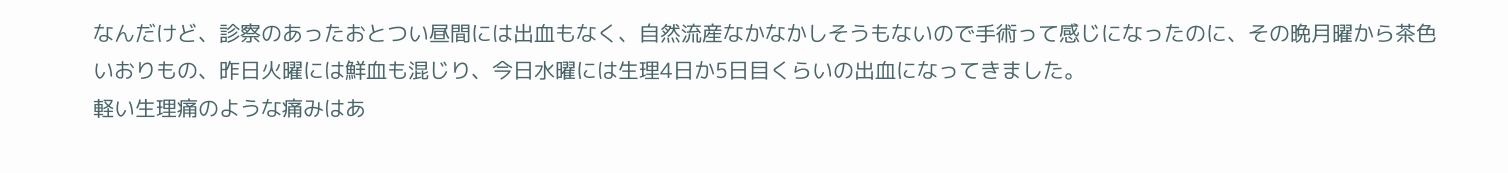なんだけど、診察のあったおとつい昼間には出血もなく、自然流産なかなかしそうもないので手術って感じになったのに、その晩月曜から茶色いおりもの、昨日火曜には鮮血も混じり、今日水曜には生理4日か5日目くらいの出血になってきました。
軽い生理痛のような痛みはあ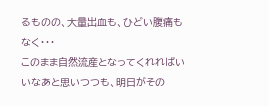るものの、大量出血も、ひどい腹痛もなく・・・
このまま自然流産となってくれればいいなあと思いつつも、明日がその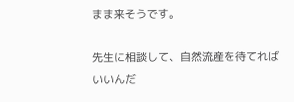まま来そうです。

先生に相談して、自然流産を待てればいいんだ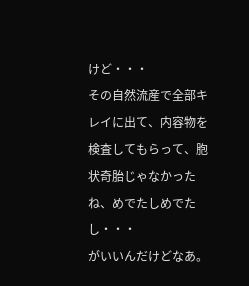けど・・・
その自然流産で全部キレイに出て、内容物を検査してもらって、胞状奇胎じゃなかったね、めでたしめでたし・・・
がいいんだけどなあ。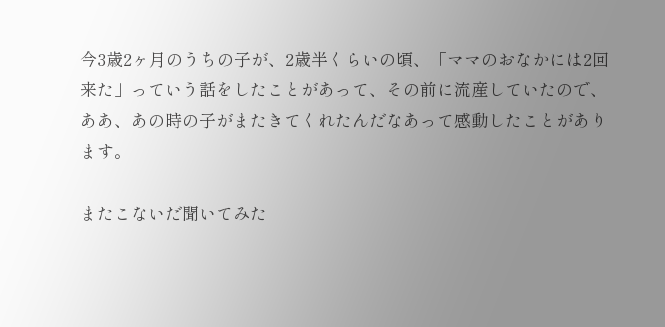今3歳2ヶ月のうちの子が、2歳半くらいの頃、「ママのおなかには2回来た」っていう話をしたことがあって、その前に流産していたので、ああ、あの時の子がまたきてくれたんだなあって感動したことがあります。

またこないだ聞いてみた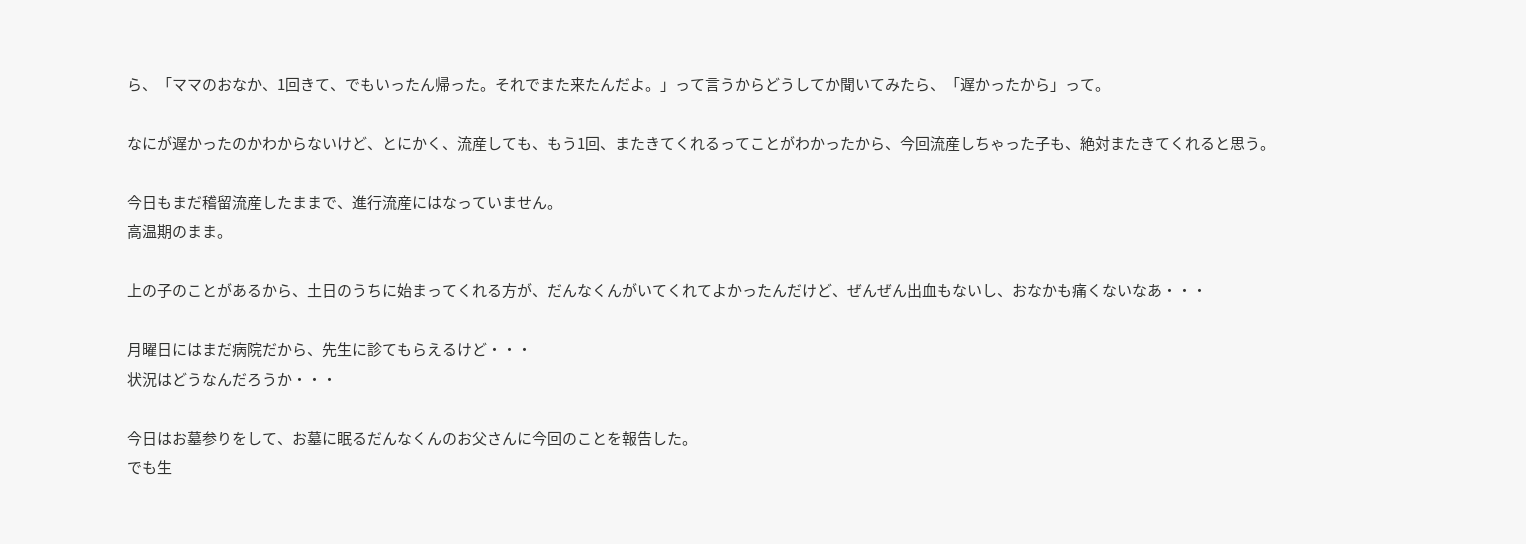ら、「ママのおなか、1回きて、でもいったん帰った。それでまた来たんだよ。」って言うからどうしてか聞いてみたら、「遅かったから」って。

なにが遅かったのかわからないけど、とにかく、流産しても、もう1回、またきてくれるってことがわかったから、今回流産しちゃった子も、絶対またきてくれると思う。

今日もまだ稽留流産したままで、進行流産にはなっていません。
高温期のまま。

上の子のことがあるから、土日のうちに始まってくれる方が、だんなくんがいてくれてよかったんだけど、ぜんぜん出血もないし、おなかも痛くないなあ・・・

月曜日にはまだ病院だから、先生に診てもらえるけど・・・
状況はどうなんだろうか・・・

今日はお墓参りをして、お墓に眠るだんなくんのお父さんに今回のことを報告した。
でも生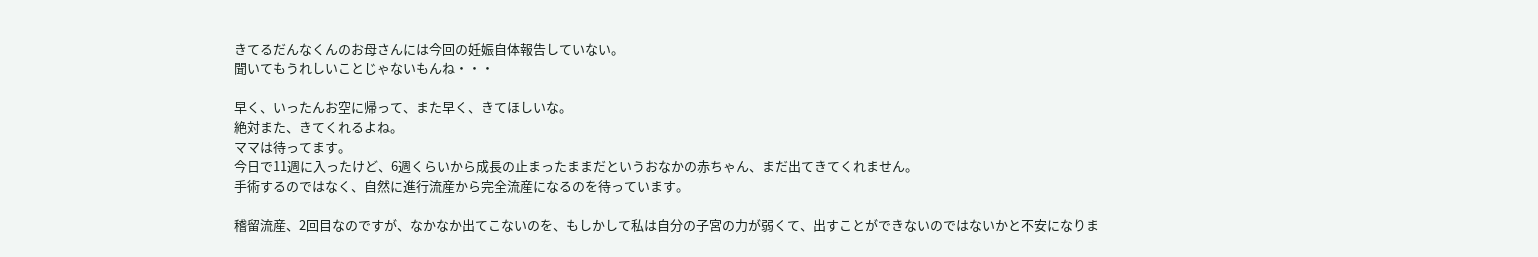きてるだんなくんのお母さんには今回の妊娠自体報告していない。
聞いてもうれしいことじゃないもんね・・・

早く、いったんお空に帰って、また早く、きてほしいな。
絶対また、きてくれるよね。
ママは待ってます。
今日で11週に入ったけど、6週くらいから成長の止まったままだというおなかの赤ちゃん、まだ出てきてくれません。
手術するのではなく、自然に進行流産から完全流産になるのを待っています。

稽留流産、2回目なのですが、なかなか出てこないのを、もしかして私は自分の子宮の力が弱くて、出すことができないのではないかと不安になりま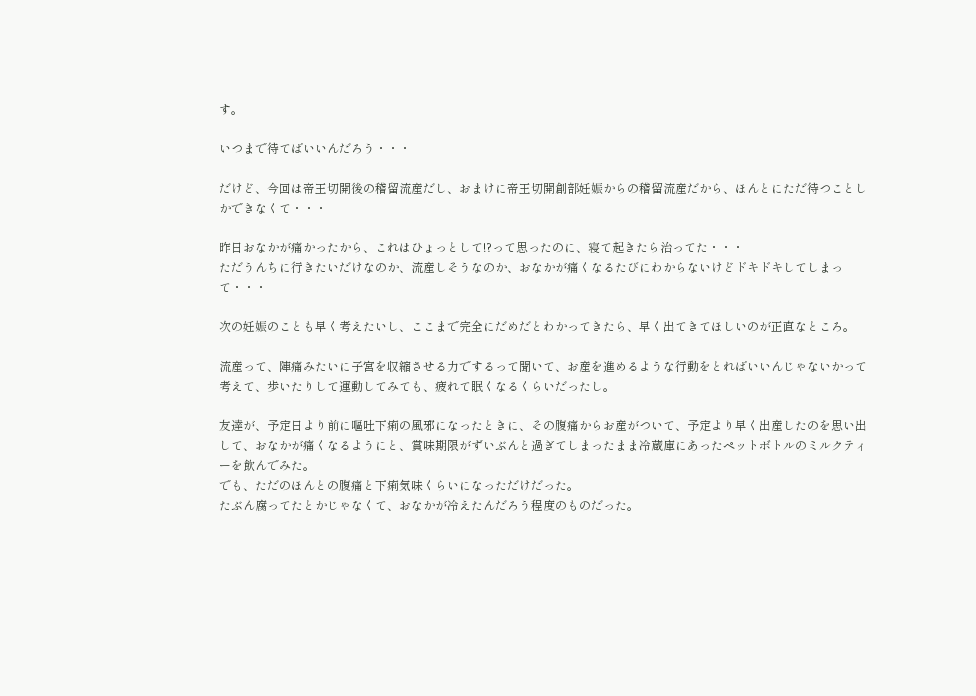す。

いつまで待てばいいんだろう・・・

だけど、今回は帝王切開後の稽留流産だし、おまけに帝王切開創部妊娠からの稽留流産だから、ほんとにただ待つことしかできなくて・・・

昨日おなかが痛かったから、これはひょっとして!?って思ったのに、寝て起きたら治ってた・・・
ただうんちに行きたいだけなのか、流産しそうなのか、おなかが痛くなるたびにわからないけどドキドキしてしまって・・・

次の妊娠のことも早く考えたいし、ここまで完全にだめだとわかってきたら、早く出てきてほしいのが正直なところ。

流産って、陣痛みたいに子宮を収縮させる力でするって聞いて、お産を進めるような行動をとればいいんじゃないかって考えて、歩いたりして運動してみても、疲れて眠くなるくらいだったし。

友達が、予定日より前に嘔吐下痢の風邪になったときに、その腹痛からお産がついて、予定より早く出産したのを思い出して、おなかが痛くなるようにと、賞味期限がずいぶんと過ぎてしまったまま冷蔵庫にあったペットボトルのミルクティーを飲んでみた。
でも、ただのほんとの腹痛と下痢気味くらいになっただけだった。
たぶん腐ってたとかじゃなくて、おなかが冷えたんだろう程度のものだった。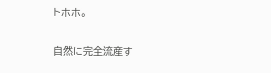トホホ。

自然に完全流産す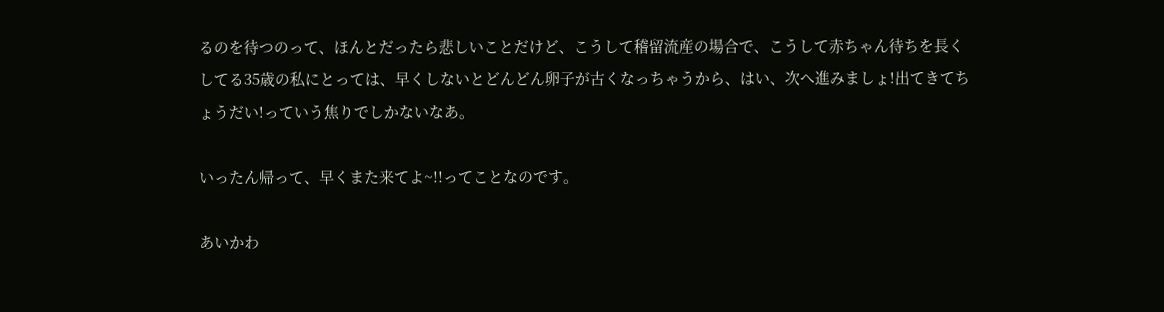るのを待つのって、ほんとだったら悲しいことだけど、こうして稽留流産の場合で、こうして赤ちゃん待ちを長くしてる35歳の私にとっては、早くしないとどんどん卵子が古くなっちゃうから、はい、次へ進みましょ!出てきてちょうだい!っていう焦りでしかないなあ。

いったん帰って、早くまた来てよ~!!ってことなのです。

あいかわ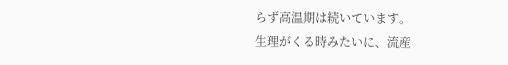らず高温期は続いています。
生理がくる時みたいに、流産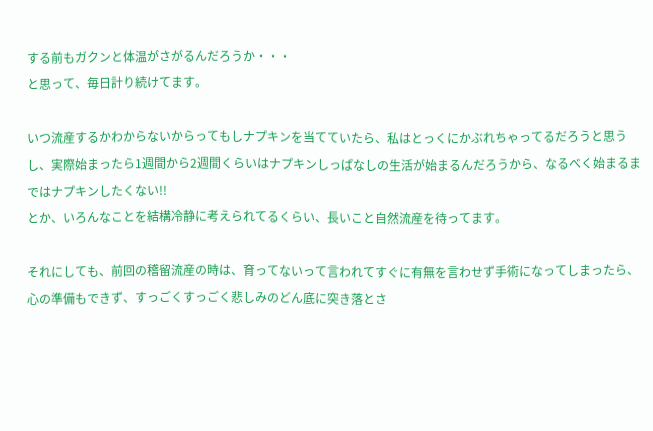する前もガクンと体温がさがるんだろうか・・・
と思って、毎日計り続けてます。

いつ流産するかわからないからってもしナプキンを当てていたら、私はとっくにかぶれちゃってるだろうと思うし、実際始まったら1週間から2週間くらいはナプキンしっぱなしの生活が始まるんだろうから、なるべく始まるまではナプキンしたくない!!
とか、いろんなことを結構冷静に考えられてるくらい、長いこと自然流産を待ってます。

それにしても、前回の稽留流産の時は、育ってないって言われてすぐに有無を言わせず手術になってしまったら、心の準備もできず、すっごくすっごく悲しみのどん底に突き落とさ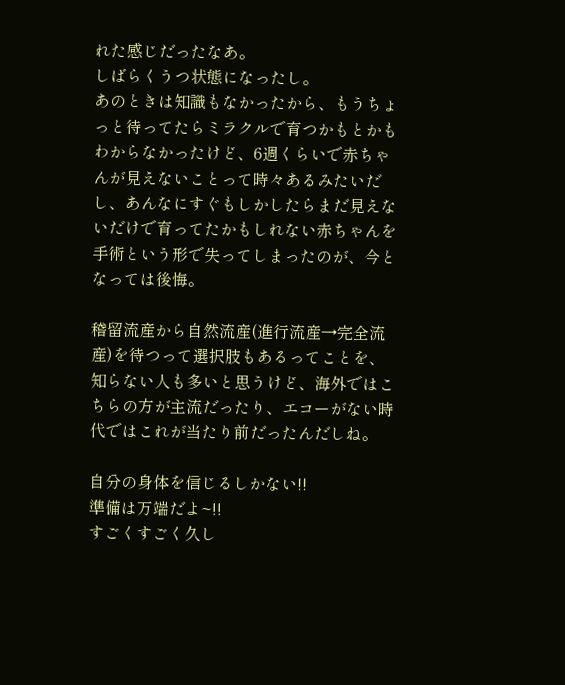れた感じだったなあ。
しばらくうつ状態になったし。
あのときは知識もなかったから、もうちょっと待ってたらミラクルで育つかもとかもわからなかったけど、6週くらいで赤ちゃんが見えないことって時々あるみたいだし、あんなにすぐもしかしたらまだ見えないだけで育ってたかもしれない赤ちゃんを手術という形で失ってしまったのが、今となっては後悔。

稽留流産から自然流産(進行流産→完全流産)を待つって選択肢もあるってことを、知らない人も多いと思うけど、海外ではこちらの方が主流だったり、エコーがない時代ではこれが当たり前だったんだしね。

自分の身体を信じるしかない!!
準備は万端だよ~!!
すごくすごく久し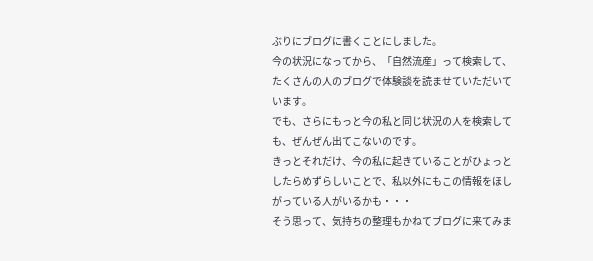ぶりにブログに書くことにしました。
今の状況になってから、「自然流産」って検索して、たくさんの人のブログで体験談を読ませていただいています。
でも、さらにもっと今の私と同じ状況の人を検索しても、ぜんぜん出てこないのです。
きっとそれだけ、今の私に起きていることがひょっとしたらめずらしいことで、私以外にもこの情報をほしがっている人がいるかも・・・
そう思って、気持ちの整理もかねてブログに来てみま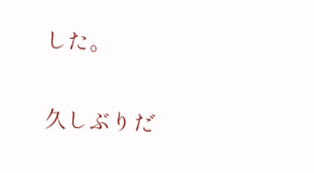した。

久しぶりだ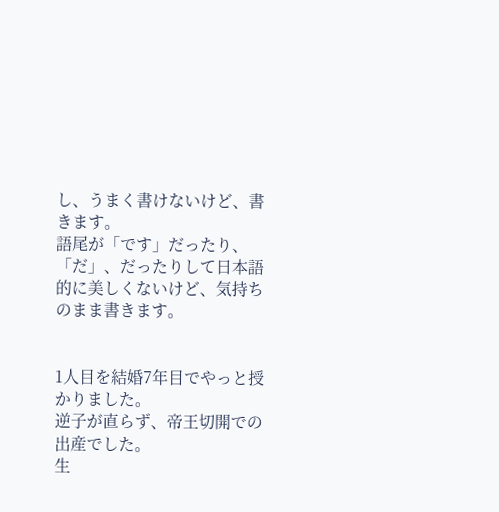し、うまく書けないけど、書きます。
語尾が「です」だったり、「だ」、だったりして日本語的に美しくないけど、気持ちのまま書きます。


1人目を結婚7年目でやっと授かりました。
逆子が直らず、帝王切開での出産でした。
生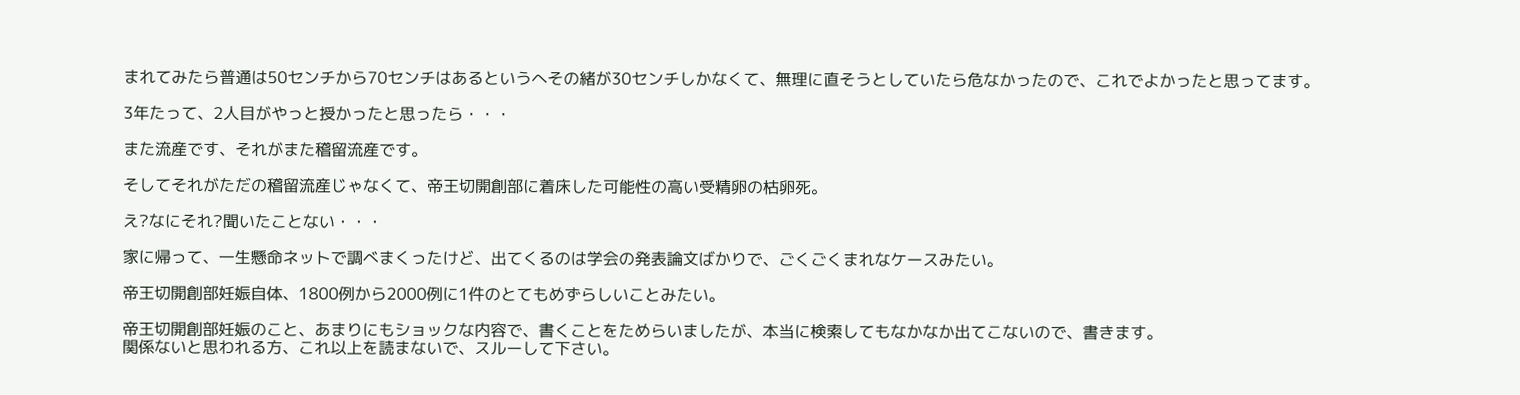まれてみたら普通は50センチから70センチはあるというへその緒が30センチしかなくて、無理に直そうとしていたら危なかったので、これでよかったと思ってます。

3年たって、2人目がやっと授かったと思ったら・・・

また流産です、それがまた稽留流産です。

そしてそれがただの稽留流産じゃなくて、帝王切開創部に着床した可能性の高い受精卵の枯卵死。

え?なにそれ?聞いたことない・・・

家に帰って、一生懸命ネットで調べまくったけど、出てくるのは学会の発表論文ばかりで、ごくごくまれなケースみたい。

帝王切開創部妊娠自体、1800例から2000例に1件のとてもめずらしいことみたい。

帝王切開創部妊娠のこと、あまりにもショックな内容で、書くことをためらいましたが、本当に検索してもなかなか出てこないので、書きます。
関係ないと思われる方、これ以上を読まないで、スルーして下さい。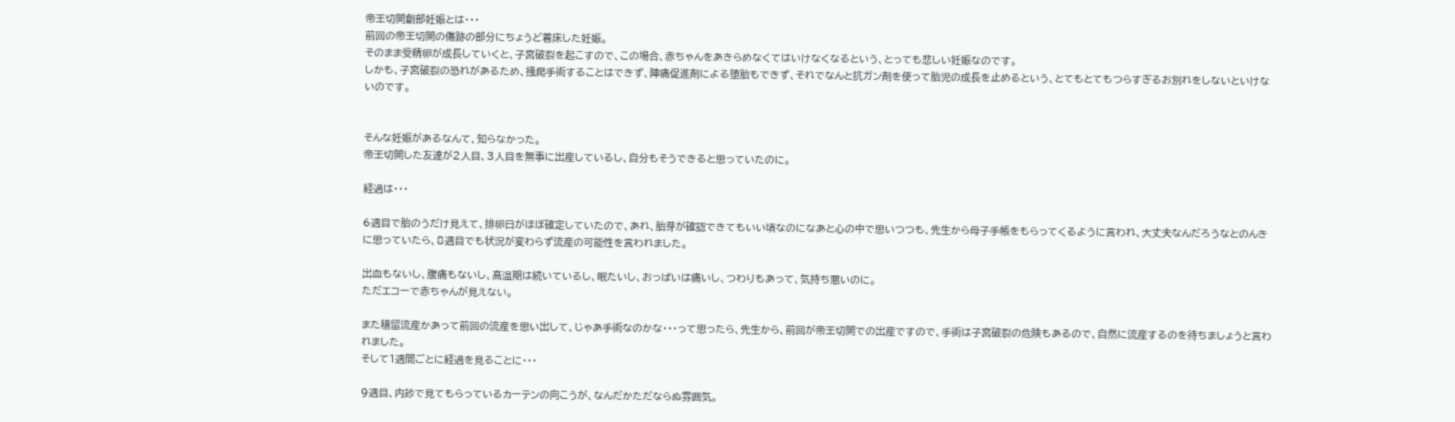帝王切開創部妊娠とは・・・
前回の帝王切開の傷跡の部分にちょうど着床した妊娠。
そのまま受精卵が成長していくと、子宮破裂を起こすので、この場合、赤ちゃんをあきらめなくてはいけなくなるという、とっても悲しい妊娠なのです。
しかも、子宮破裂の恐れがあるため、掻爬手術することはできず、陣痛促進剤による堕胎もできず、それでなんと抗ガン剤を使って胎児の成長を止めるという、とてもとてもつらすぎるお別れをしないといけないのです。


そんな妊娠があるなんて、知らなかった。
帝王切開した友達が2人目、3人目を無事に出産しているし、自分もそうできると思っていたのに。

経過は・・・

6週目で胎のうだけ見えて、排卵日がほぼ確定していたので、あれ、胎芽が確認できてもいい頃なのになあと心の中で思いつつも、先生から母子手帳をもらってくるように言われ、大丈夫なんだろうなとのんきに思っていたら、8週目でも状況が変わらず流産の可能性を言われました。

出血もないし、腹痛もないし、高温期は続いているし、眠たいし、おっぱいは痛いし、つわりもあって、気持ち悪いのに。
ただエコーで赤ちゃんが見えない。

また稽留流産かあって前回の流産を思い出して、じゃあ手術なのかな・・・って思ったら、先生から、前回が帝王切開での出産ですので、手術は子宮破裂の危険もあるので、自然に流産するのを待ちましょうと言われました。
そして1週間ごとに経過を見ることに・・・

9週目、内診で見てもらっているカーテンの向こうが、なんだかただならぬ雰囲気。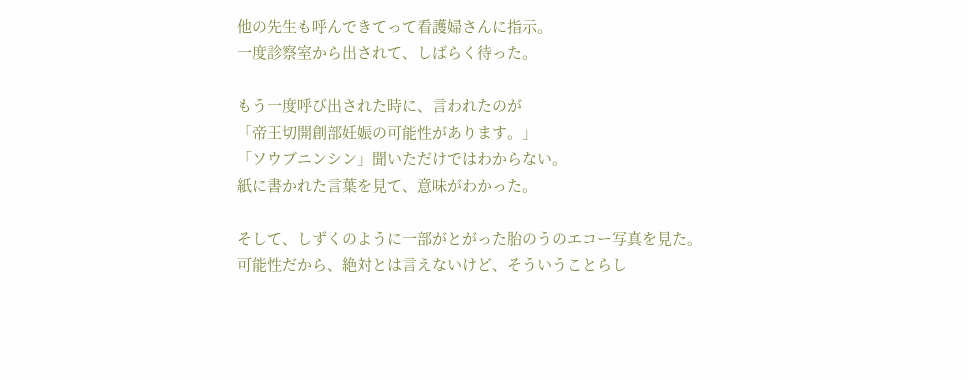他の先生も呼んできてって看護婦さんに指示。
一度診察室から出されて、しばらく待った。

もう一度呼び出された時に、言われたのが
「帝王切開創部妊娠の可能性があります。」
「ソウブニンシン」聞いただけではわからない。
紙に書かれた言葉を見て、意味がわかった。

そして、しずくのように一部がとがった胎のうのエコー写真を見た。
可能性だから、絶対とは言えないけど、そういうことらし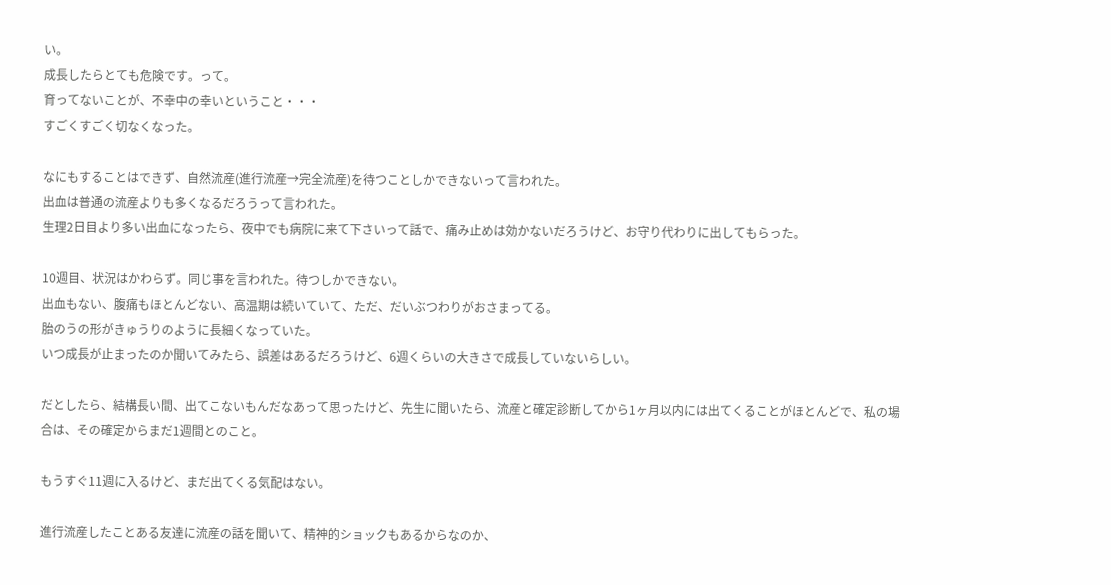い。
成長したらとても危険です。って。
育ってないことが、不幸中の幸いということ・・・
すごくすごく切なくなった。

なにもすることはできず、自然流産(進行流産→完全流産)を待つことしかできないって言われた。
出血は普通の流産よりも多くなるだろうって言われた。
生理2日目より多い出血になったら、夜中でも病院に来て下さいって話で、痛み止めは効かないだろうけど、お守り代わりに出してもらった。

10週目、状況はかわらず。同じ事を言われた。待つしかできない。
出血もない、腹痛もほとんどない、高温期は続いていて、ただ、だいぶつわりがおさまってる。
胎のうの形がきゅうりのように長細くなっていた。
いつ成長が止まったのか聞いてみたら、誤差はあるだろうけど、6週くらいの大きさで成長していないらしい。

だとしたら、結構長い間、出てこないもんだなあって思ったけど、先生に聞いたら、流産と確定診断してから1ヶ月以内には出てくることがほとんどで、私の場合は、その確定からまだ1週間とのこと。

もうすぐ11週に入るけど、まだ出てくる気配はない。

進行流産したことある友達に流産の話を聞いて、精神的ショックもあるからなのか、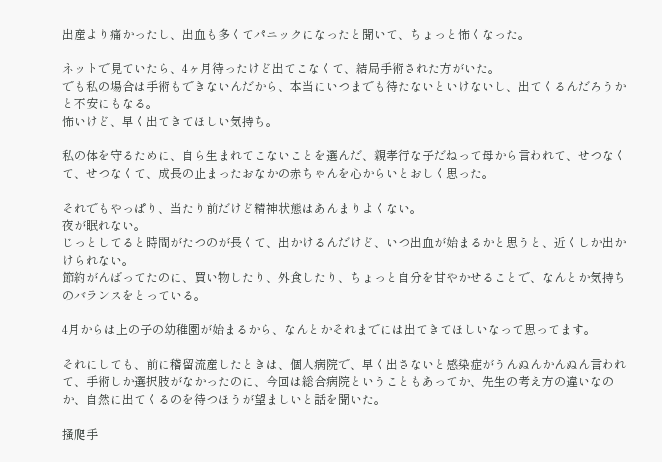出産より痛かったし、出血も多くてパニックになったと聞いて、ちょっと怖くなった。

ネットで見ていたら、4ヶ月待ったけど出てこなくて、結局手術された方がいた。
でも私の場合は手術もできないんだから、本当にいつまでも待たないといけないし、出てくるんだろうかと不安にもなる。
怖いけど、早く出てきてほしい気持ち。

私の体を守るために、自ら生まれてこないことを選んだ、親孝行な子だねって母から言われて、せつなくて、せつなくて、成長の止まったおなかの赤ちゃんを心からいとおしく思った。

それでもやっぱり、当たり前だけど精神状態はあんまりよくない。
夜が眠れない。
じっとしてると時間がたつのが長くて、出かけるんだけど、いつ出血が始まるかと思うと、近くしか出かけられない。
節約がんばってたのに、買い物したり、外食したり、ちょっと自分を甘やかせることで、なんとか気持ちのバランスをとっている。

4月からは上の子の幼稚園が始まるから、なんとかそれまでには出てきてほしいなって思ってます。

それにしても、前に稽留流産したときは、個人病院で、早く出さないと感染症がうんぬんかんぬん言われて、手術しか選択肢がなかったのに、今回は総合病院ということもあってか、先生の考え方の違いなのか、自然に出てくるのを待つほうが望ましいと話を聞いた。

掻爬手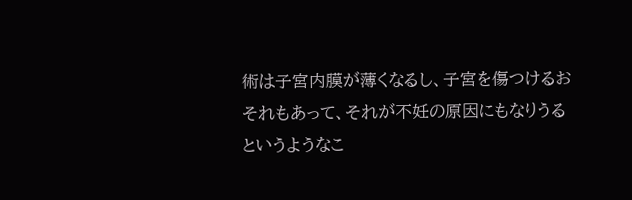術は子宮内膜が薄くなるし、子宮を傷つけるおそれもあって、それが不妊の原因にもなりうるというようなこ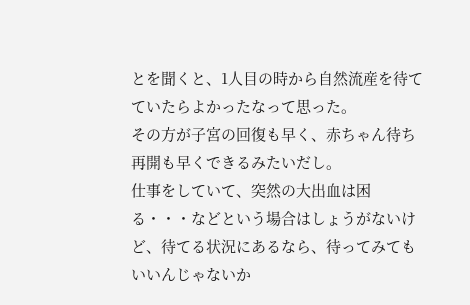とを聞くと、1人目の時から自然流産を待てていたらよかったなって思った。
その方が子宮の回復も早く、赤ちゃん待ち再開も早くできるみたいだし。
仕事をしていて、突然の大出血は困る・・・などという場合はしょうがないけど、待てる状況にあるなら、待ってみてもいいんじゃないか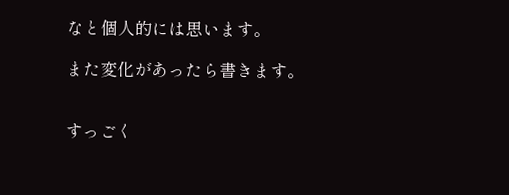なと個人的には思います。

また変化があったら書きます。


すっごく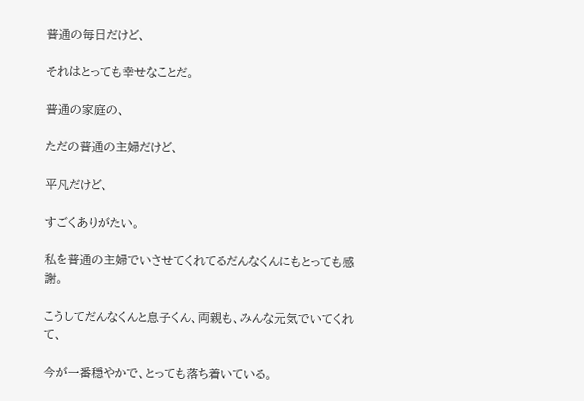普通の毎日だけど、

それはとっても幸せなことだ。

普通の家庭の、

ただの普通の主婦だけど、

平凡だけど、

すごくありがたい。

私を普通の主婦でいさせてくれてるだんなくんにもとっても感謝。

こうしてだんなくんと息子くん、両親も、みんな元気でいてくれて、

今が一番穏やかで、とっても落ち着いている。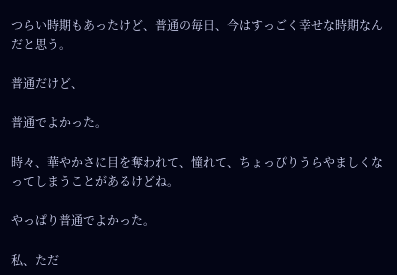つらい時期もあったけど、普通の毎日、今はすっごく幸せな時期なんだと思う。

普通だけど、

普通でよかった。

時々、華やかさに目を奪われて、憧れて、ちょっぴりうらやましくなってしまうことがあるけどね。

やっぱり普通でよかった。

私、ただ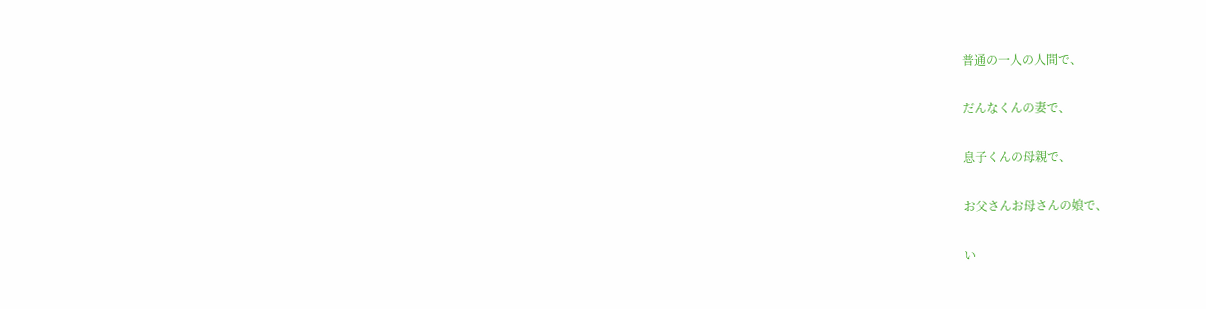普通の一人の人間で、

だんなくんの妻で、

息子くんの母親で、

お父さんお母さんの娘で、

い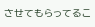させてもらってるこ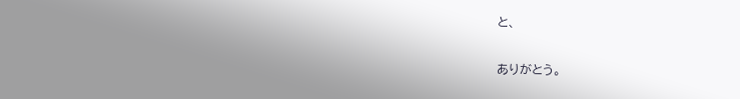と、

ありがとう。